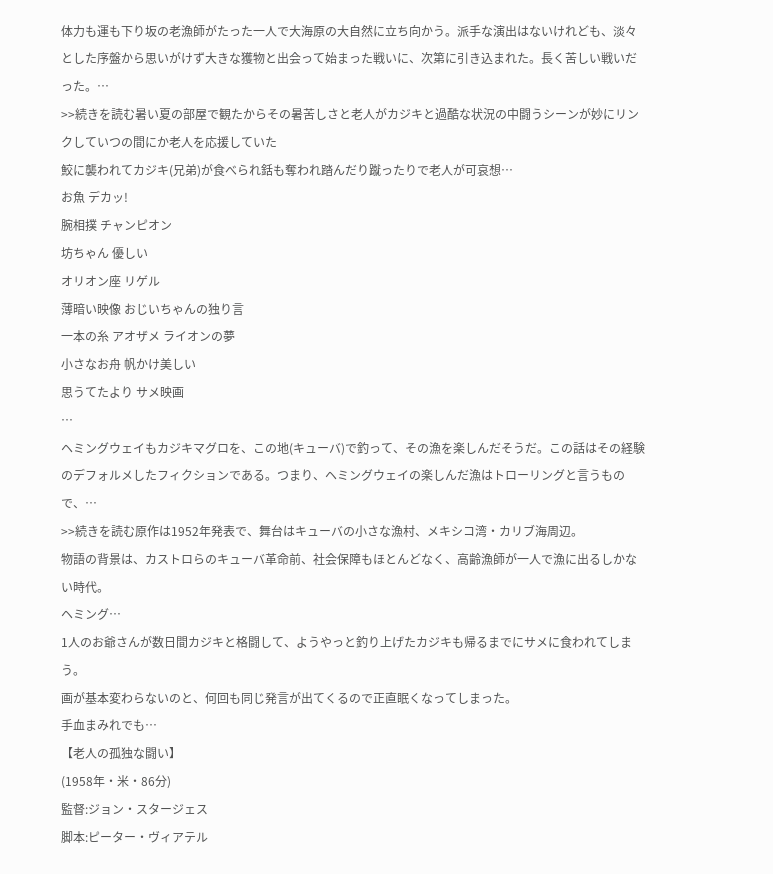体力も運も下り坂の老漁師がたった一人で大海原の大自然に立ち向かう。派手な演出はないけれども、淡々とした序盤から思いがけず大きな獲物と出会って始まった戦いに、次第に引き込まれた。長く苦しい戦いだった。…
>>続きを読む暑い夏の部屋で観たからその暑苦しさと老人がカジキと過酷な状況の中闘うシーンが妙にリンクしていつの間にか老人を応援していた
鮫に襲われてカジキ(兄弟)が食べられ銛も奪われ踏んだり蹴ったりで老人が可哀想…
お魚 デカッ!
腕相撲 チャンピオン
坊ちゃん 優しい
オリオン座 リゲル
薄暗い映像 おじいちゃんの独り言
一本の糸 アオザメ ライオンの夢
小さなお舟 帆かけ美しい
思うてたより サメ映画
…
ヘミングウェイもカジキマグロを、この地(キューバ)で釣って、その漁を楽しんだそうだ。この話はその経験のデフォルメしたフィクションである。つまり、ヘミングウェイの楽しんだ漁はトローリングと言うもので、…
>>続きを読む原作は1952年発表で、舞台はキューバの小さな漁村、メキシコ湾・カリブ海周辺。
物語の背景は、カストロらのキューバ革命前、社会保障もほとんどなく、高齢漁師が一人で漁に出るしかない時代。
ヘミング…
1人のお爺さんが数日間カジキと格闘して、ようやっと釣り上げたカジキも帰るまでにサメに食われてしまう。
画が基本変わらないのと、何回も同じ発言が出てくるので正直眠くなってしまった。
手血まみれでも…
【老人の孤独な闘い】
(1958年・米・86分)
監督:ジョン・スタージェス
脚本:ピーター・ヴィアテル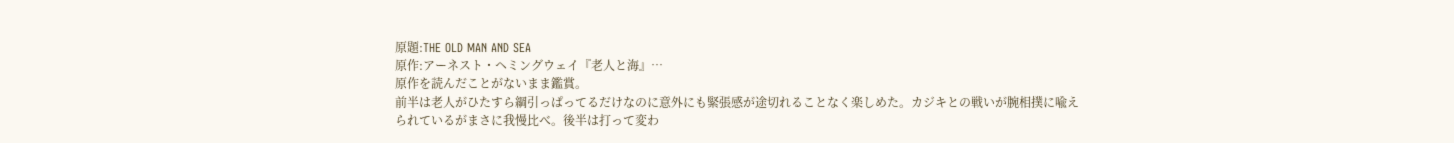原題:THE OLD MAN AND SEA
原作:アーネスト・ヘミングウェイ『老人と海』…
原作を読んだことがないまま鑑賞。
前半は老人がひたすら綱引っぱってるだけなのに意外にも緊張感が途切れることなく楽しめた。カジキとの戦いが腕相撲に喩えられているがまさに我慢比べ。後半は打って変わ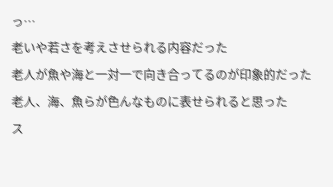っ…
老いや若さを考えさせられる内容だった
老人が魚や海と一対一で向き合ってるのが印象的だった
老人、海、魚らが色んなものに表せられると思った
ス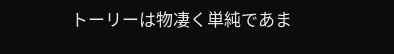トーリーは物凄く単純であま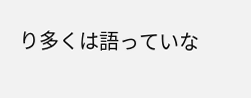り多くは語っていな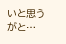いと思うがと…